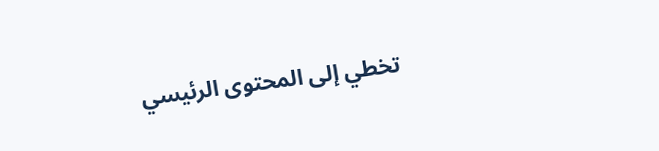تخطي إلى المحتوى الرئيسي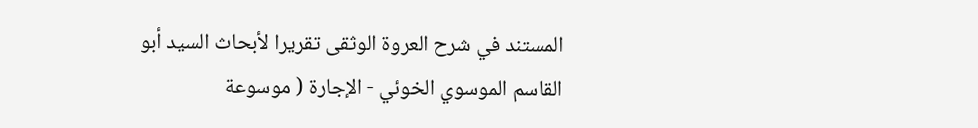المستند في شرح العروة الوثقى تقريرا لأبحاث السيد أبو القاسم الموسوي الخوئي - الإجارة ( موسوعة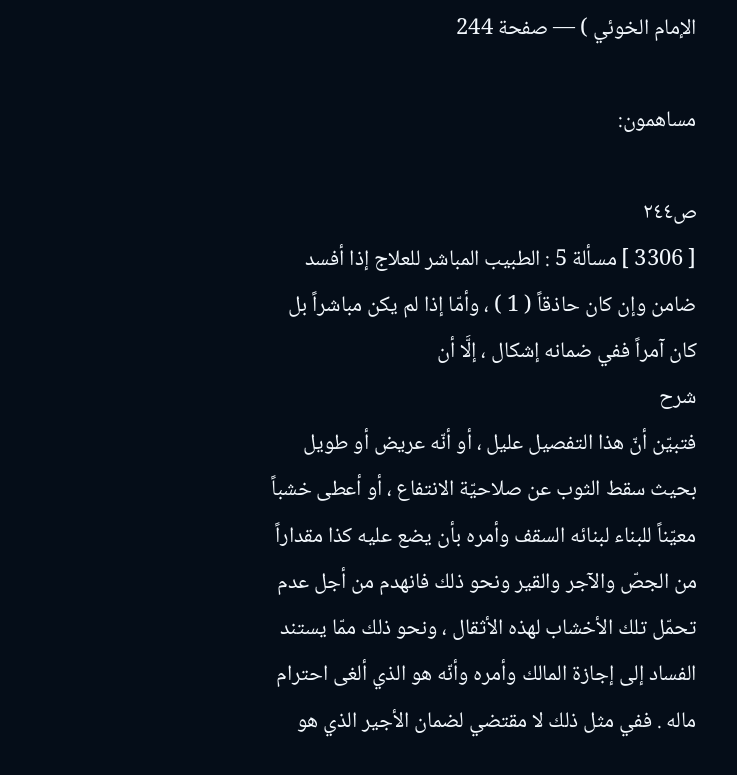الإمام الخوئي ) — صفحة 244

مساهمون:

ص٢٤٤
[ 3306 ] مسألة 5 : الطبيب المباشر للعلاج إذا أفسد ضامن وإن كان حاذقاً ( 1 ) ، وأمّا إذا لم يكن مباشراً بل كان آمراً ففي ضمانه إشكال ، إلَّا أن
شرح
فتبيّن أنّ هذا التفصيل عليل ، أو أنّه عريض أو طويل بحيث سقط الثوب عن صلاحيّة الانتفاع ، أو أعطى خشباً معيّناً للبناء لبنائه السقف وأمره بأن يضع عليه كذا مقداراً من الجصّ والآجر والقير ونحو ذلك فانهدم من أجل عدم تحمّل تلك الأخشاب لهذه الأثقال ، ونحو ذلك ممّا يستند الفساد إلى إجازة المالك وأمره وأنّه هو الذي ألغى احترام ماله . ففي مثل ذلك لا مقتضي لضمان الأجير الذي هو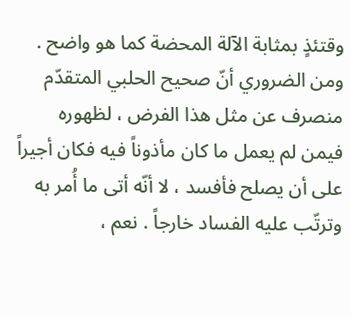وقتئذٍ بمثابة الآلة المحضة كما هو واضح . ومن الضروري أنّ صحيح الحلبي المتقدّم منصرف عن مثل هذا الفرض ، لظهوره فيمن لم يعمل ما كان مأذوناً فيه فكان أجيراً على أن يصلح فأفسد ، لا أنّه أتى ما أُمر به وترتّب عليه الفساد خارجاً . نعم ،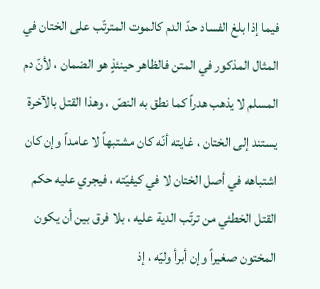فيما إذا بلغ الفساد حدّ الدم كالموت المترتّب على الختان في المثال المذكور في المتن فالظاهر حينئذٍ هو الضمان ، لأنّ دم المسلم لا يذهب هدراً كما نطق به النصّ ، وهذا القتل بالآخرة يستند إلى الختان ، غايته أنّه كان مشتبهاً لا عامداً وإن كان اشتباهه في أصل الختان لا في كيفيّته ، فيجري عليه حكم القتل الخطئي من ترتّب الدية عليه ، بلا فرق بين أن يكون المختون صغيراً وإن أبرأ وليّه ، إذ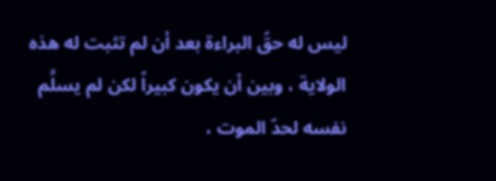ليس له حقّ البراءة بعد أن لم تثبت له هذه الولاية ، وبين أن يكون كبيراً لكن لم يسلَّم نفسه لحدّ الموت ،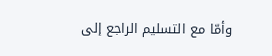وأمّا مع التسليم الراجع إلى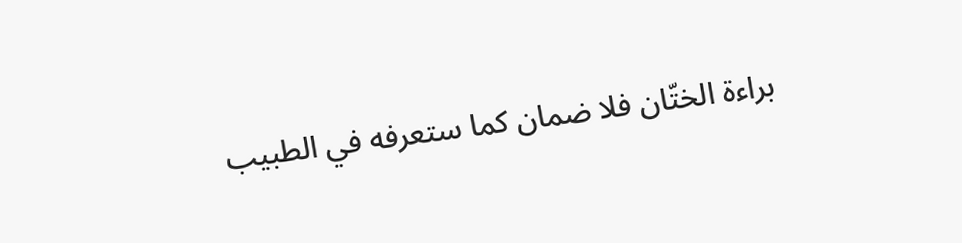براءة الختّان فلا ضمان كما ستعرفه في الطبيب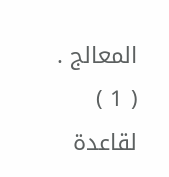المعالج . ( 1 ) لقاعدة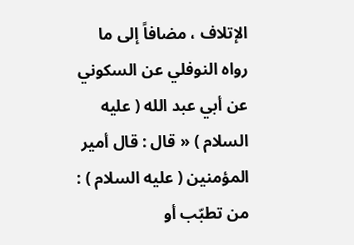الإتلاف ، مضافاً إلى ما رواه النوفلي عن السكوني عن أبي عبد الله ( عليه السلام ) « قال : قال أمير المؤمنين ( عليه السلام ) : من تطبّب أو